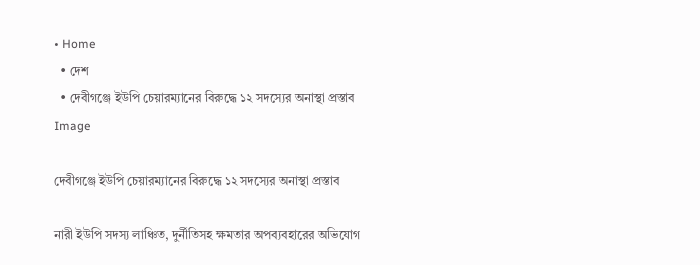• Home
  • দেশ
  • দেবীগঞ্জে ইউপি চেয়ারম্যানের বিরুদ্ধে ১২ সদস্যের অনাস্থা প্রস্তাব
Image

দেবীগঞ্জে ইউপি চেয়ারম্যানের বিরুদ্ধে ১২ সদস্যের অনাস্থা প্রস্তাব

নারী ইউপি সদস্য লাঞ্চিত, দুর্নীতিসহ ক্ষমতার অপব্যবহারের অভিযোগ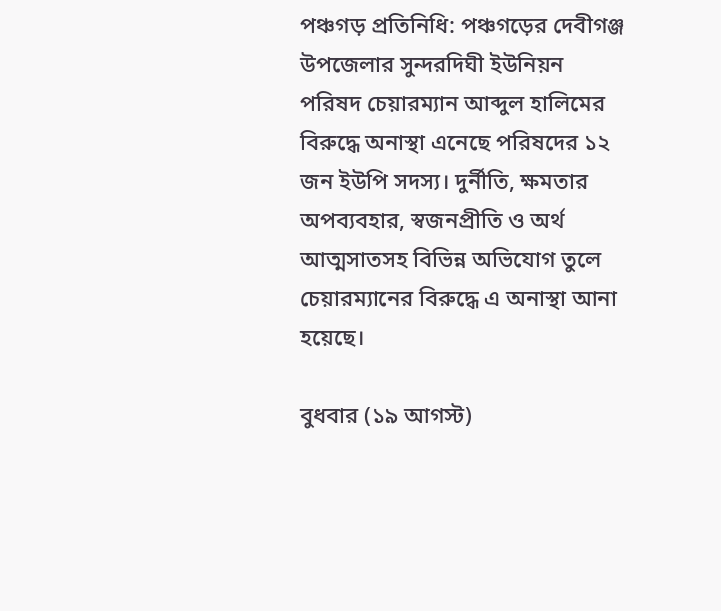পঞ্চগড় প্রতিনিধি: পঞ্চগড়ের দেবীগঞ্জ উপজেলার সুন্দরদিঘী ইউনিয়ন পরিষদ চেয়ারম্যান আব্দুল হালিমের বিরুদ্ধে অনাস্থা এনেছে পরিষদের ১২ জন ইউপি সদস্য। দুর্নীতি, ক্ষমতার অপব্যবহার, স্বজনপ্রীতি ও অর্থ আত্মসাতসহ বিভিন্ন অভিযোগ তুলে চেয়ারম্যানের বিরুদ্ধে এ অনাস্থা আনা হয়েছে।

বুধবার (১৯ আগস্ট)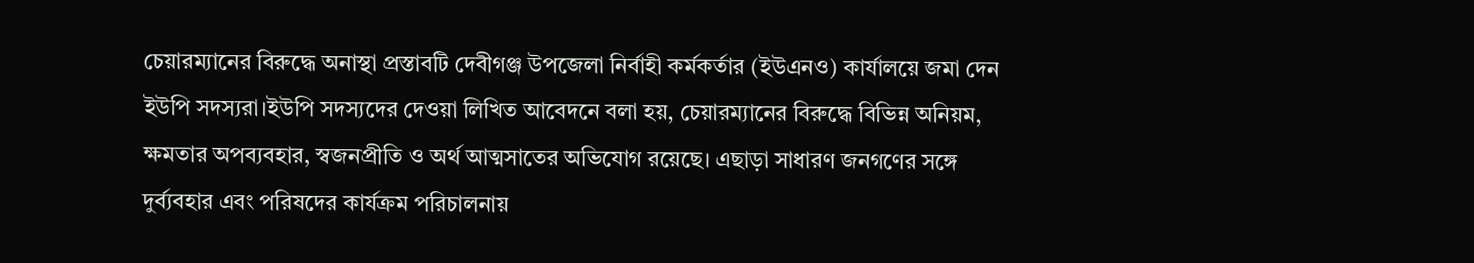চেয়ারম্যানের বিরুদ্ধে অনাস্থা প্রস্তাবটি দেবীগঞ্জ উপজেলা নির্বাহী কর্মকর্তার (ইউএনও) কার্যালয়ে জমা দেন ইউপি সদস্যরা।ইউপি সদস্যদের দেওয়া লিখিত আবেদনে বলা হয়, চেয়ারম্যানের বিরুদ্ধে বিভিন্ন অনিয়ম, ক্ষমতার অপব্যবহার, স্বজনপ্রীতি ও অর্থ আত্মসাতের অভিযোগ রয়েছে। এছাড়া সাধারণ জনগণের সঙ্গে দুর্ব্যবহার এবং পরিষদের কার্যক্রম পরিচালনায়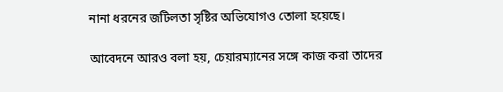নানা ধরনের জটিলতা সৃষ্টির অভিযোগও তোলা হয়েছে।

আবেদনে আরও বলা হয়, চেয়ারম্যানের সঙ্গে কাজ করা তাদের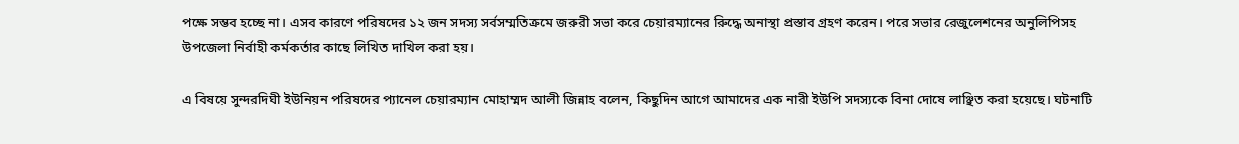পক্ষে সম্ভব হচ্ছে না। এসব কারণে পরিষদের ১২ জন সদস্য সর্বসম্মতিক্রমে জরুরী সভা করে চেয়ারম্যানের রিুদ্ধে অনাস্থা প্রস্তাব গ্রহণ করেন। পরে সভার রেজুলেশনের অনুলিপিসহ উপজেলা নির্বাহী কর্মকর্তার কাছে লিখিত দাখিল করা হয়।

এ বিষয়ে সুন্দরদিঘী ইউনিয়ন পরিষদের প্যানেল চেয়ারম্যান মোহাম্মদ আলী জিন্নাহ বলেন, কিছুদিন আগে আমাদের এক নারী ইউপি সদস্যকে বিনা দোষে লাঞ্ছিত করা হয়েছে। ঘটনাটি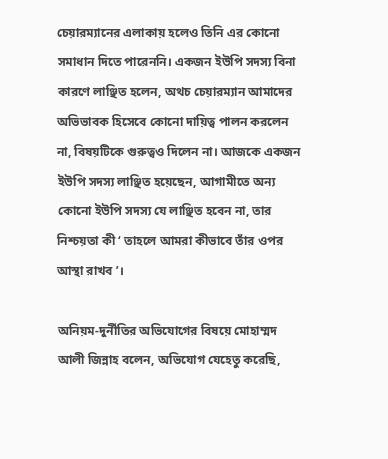চেয়ারম্যানের এলাকায় হলেও তিনি এর কোনো সমাধান দিতে পারেননি। একজন ইউপি সদস্য বিনা কারণে লাঞ্ছিত হলেন, অথচ চেয়ারম্যান আমাদের অভিভাবক হিসেবে কোনো দায়িত্ব পালন করলেন না, বিষয়টিকে গুরুত্বও দিলেন না। আজকে একজন ইউপি সদস্য লাঞ্ছিত হয়েছেন, আগামীতে অন্য কোনো ইউপি সদস্য যে লাঞ্ছিত হবেন না, তার নিশ্চয়তা কী ‘ তাহলে আমরা কীভাবে তাঁর ওপর আস্থা রাখব ’।

অনিয়ম-দুর্নীতির অভিযোগের বিষয়ে মোহাম্মদ আলী জিন্নাহ বলেন, অভিযোগ যেহেতু করেছি,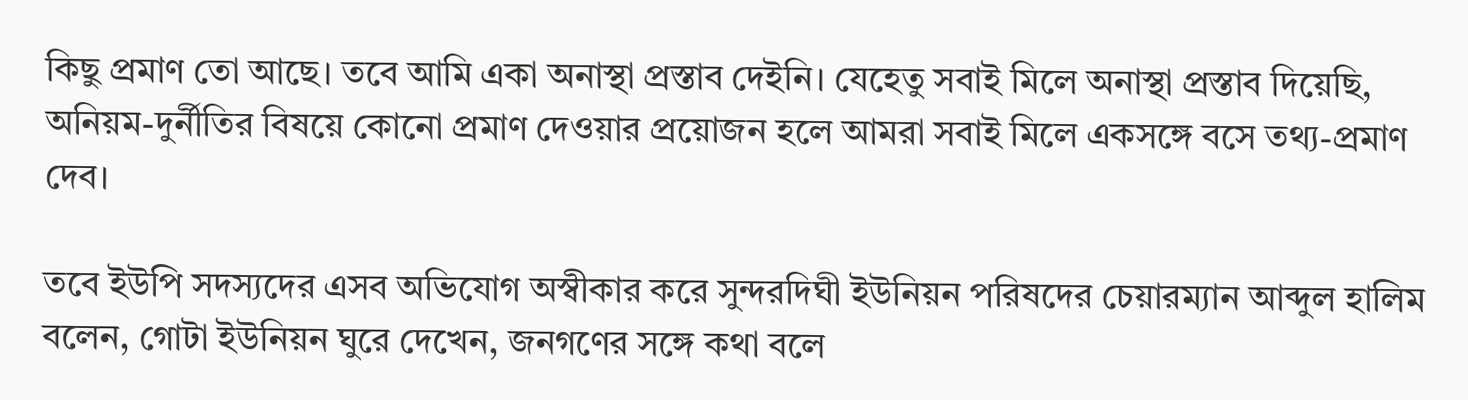কিছু প্রমাণ তো আছে। তবে আমি একা অনাস্থা প্রস্তাব দেইনি। যেহেতু সবাই মিলে অনাস্থা প্রস্তাব দিয়েছি, অনিয়ম-দুর্নীতির বিষয়ে কোনো প্রমাণ দেওয়ার প্রয়োজন হলে আমরা সবাই মিলে একসঙ্গে বসে তথ্য-প্রমাণ দেব।

তবে ইউপি সদস্যদের এসব অভিযোগ অস্বীকার করে সুন্দরদিঘী ইউনিয়ন পরিষদের চেয়ারম্যান আব্দুল হালিম বলেন, গোটা ইউনিয়ন ঘুরে দেখেন, জনগণের সঙ্গে কথা বলে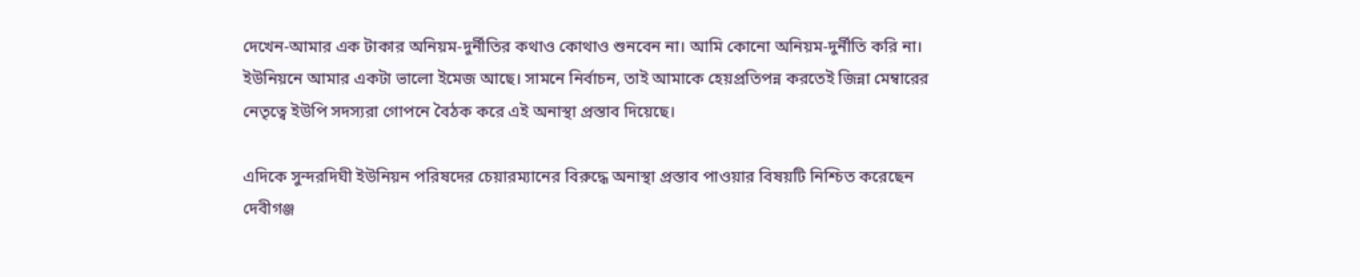দেখেন-আমার এক টাকার অনিয়ম-দুর্নীতির কথাও কোথাও শুনবেন না। আমি কোনো অনিয়ম-দুর্নীতি করি না। ইউনিয়নে আমার একটা ভালো ইমেজ আছে। সামনে নির্বাচন, তাই আমাকে হেয়প্রতিপন্ন করতেই জিন্না মেম্বারের নেতৃত্বে ইউপি সদস্যরা গোপনে বৈঠক করে এই অনাস্থা প্রস্তাব দিয়েছে।

এদিকে সুন্দরদিঘী ইউনিয়ন পরিষদের চেয়ারম্যানের বিরুদ্ধে অনাস্থা প্রস্তাব পাওয়ার বিষয়টি নিশ্চিত করেছেন দেবীগঞ্জ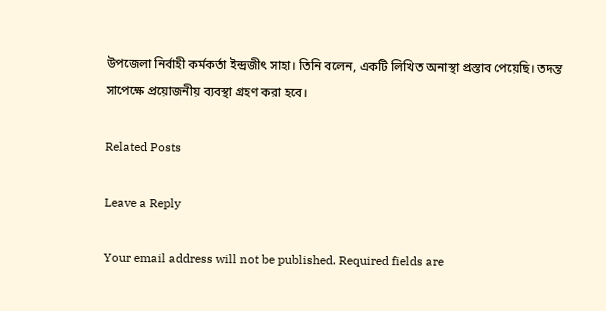উপজেলা নির্বাহী কর্মকর্তা ইন্দ্রজীৎ সাহা। তিনি বলেন, একটি লিখিত অনাস্থা প্রস্তাব পেয়েছি। তদন্ত সাপেক্ষে প্রয়োজনীয় ব্যবস্থা গ্রহণ করা হবে।

Related Posts

Leave a Reply

Your email address will not be published. Required fields are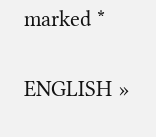marked *

ENGLISH »